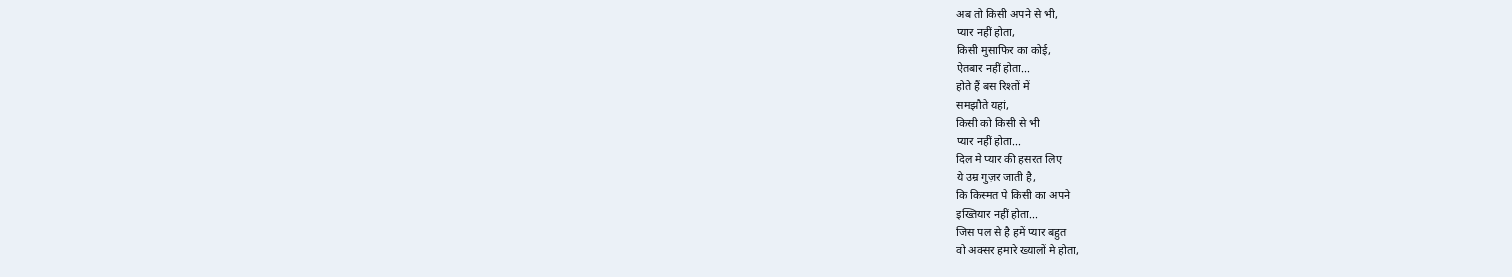अब तो किसी अपने से भी,
प्यार नहीं होता,
किसी मुसाफिर का कोई,
ऐतबार नहीं होता...
होते हैं बस रिश्तों में
समझौते यहां,
किसी को किसी से भी
प्यार नहीं होता...
दिल मे प्यार की हसरत लिए
ये उम्र गुज़र जाती है,
कि किस्मत पे किसी का अपने
इख्तियार नहीं होता...
जिस पल से है हमें प्यार बहुत
वो अक्सर हमारे ख्यालों मे होता,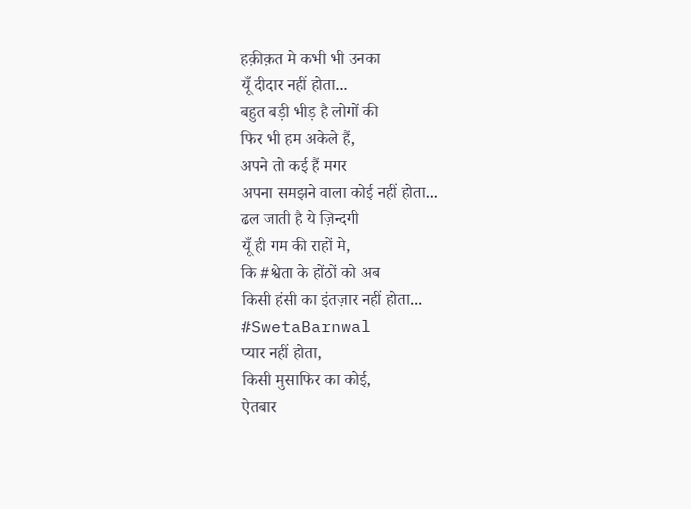हक़ीक़त मे कभी भी उनका
यूँ दीदार नहीं होता...
बहुत बड़ी भीड़ है लोगों की
फिर भी हम अकेले हैं,
अपने तो कई हैं मगर
अपना समझने वाला कोई नहीं होता...
ढल जाती है ये ज़िन्दगी
यूँ ही गम की राहों मे,
कि #श्वेता के होंठों को अब
किसी हंसी का इंतज़ार नहीं होता...
#SwetaBarnwal
प्यार नहीं होता,
किसी मुसाफिर का कोई,
ऐतबार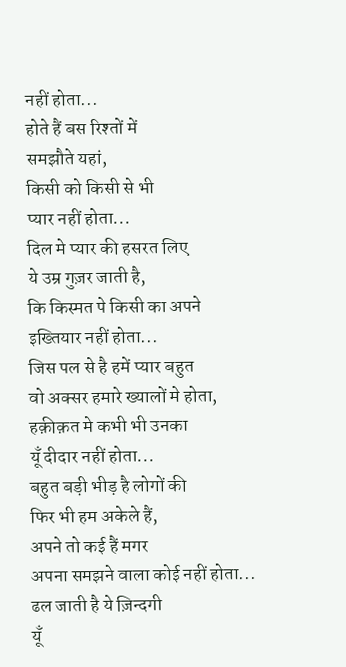नहीं होता...
होते हैं बस रिश्तों में
समझौते यहां,
किसी को किसी से भी
प्यार नहीं होता...
दिल मे प्यार की हसरत लिए
ये उम्र गुज़र जाती है,
कि किस्मत पे किसी का अपने
इख्तियार नहीं होता...
जिस पल से है हमें प्यार बहुत
वो अक्सर हमारे ख्यालों मे होता,
हक़ीक़त मे कभी भी उनका
यूँ दीदार नहीं होता...
बहुत बड़ी भीड़ है लोगों की
फिर भी हम अकेले हैं,
अपने तो कई हैं मगर
अपना समझने वाला कोई नहीं होता...
ढल जाती है ये ज़िन्दगी
यूँ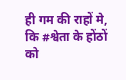ही गम की राहों मे,
कि #श्वेता के होंठों को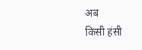अब
किसी हंसी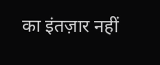का इंतज़ार नहीं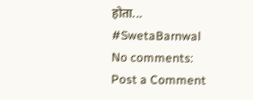होता...
#SwetaBarnwal
No comments:
Post a Comment